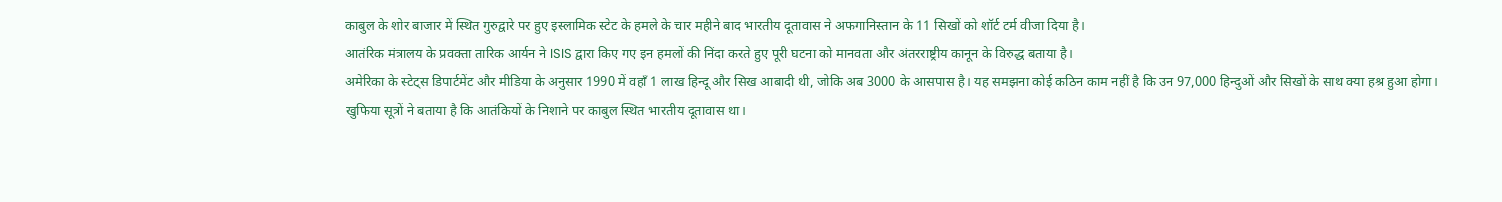काबुल के शोर बाजार में स्थित गुरुद्वारे पर हुए इस्लामिक स्टेट के हमले के चार महीने बाद भारतीय दूतावास ने अफगानिस्तान के 11 सिखों को शॉर्ट टर्म वीजा दिया है।
आतंरिक मंत्रालय के प्रवक्ता तारिक आर्यन ने ISIS द्वारा किए गए इन हमलों की निंदा करते हुए पूरी घटना को मानवता और अंतरराष्ट्रीय कानून के विरुद्ध बताया है।
अमेरिका के स्टेट्स डिपार्टमेंट और मीडिया के अनुसार 1990 में वहाँ 1 लाख हिन्दू और सिख आबादी थी, जोकि अब 3000 के आसपास है। यह समझना कोई कठिन काम नहीं है कि उन 97,000 हिन्दुओं और सिखों के साथ क्या हश्र हुआ होगा।
खुफिया सूत्रों ने बताया है कि आतंकियों के निशाने पर काबुल स्थित भारतीय दूतावास था।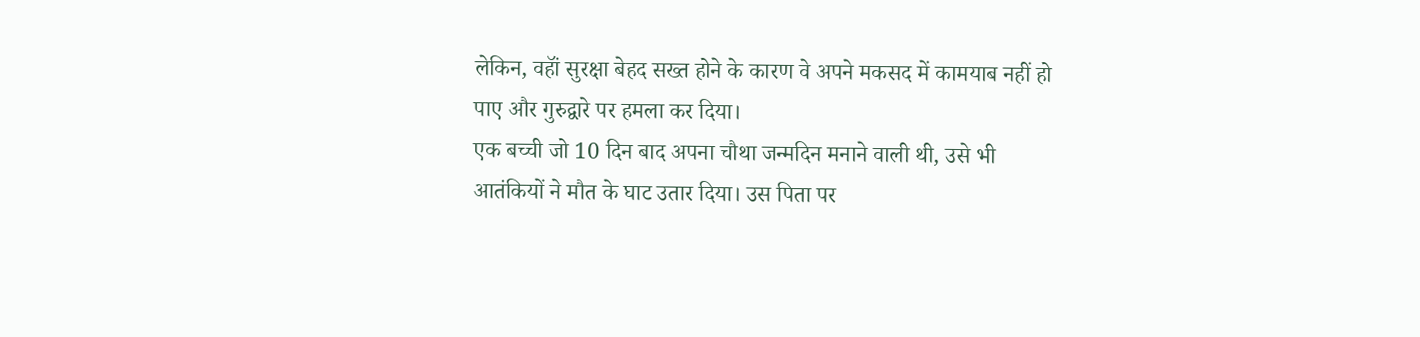लेकिन, वहॉं सुरक्षा बेहद सख्त होने के कारण वे अपने मकसद में कामयाब नहीं हो पाए और गुरुद्वारे पर हमला कर दिया।
एक बच्ची जो 10 दिन बाद अपना चौथा जन्मदिन मनाने वाली थी, उसे भी आतंकियों ने मौत के घाट उतार दिया। उस पिता पर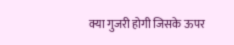क्या गुजरी होगी जिसके ऊपर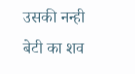उसकी नन्ही बेटी का शव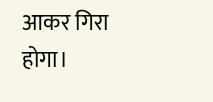आकर गिरा होगा।